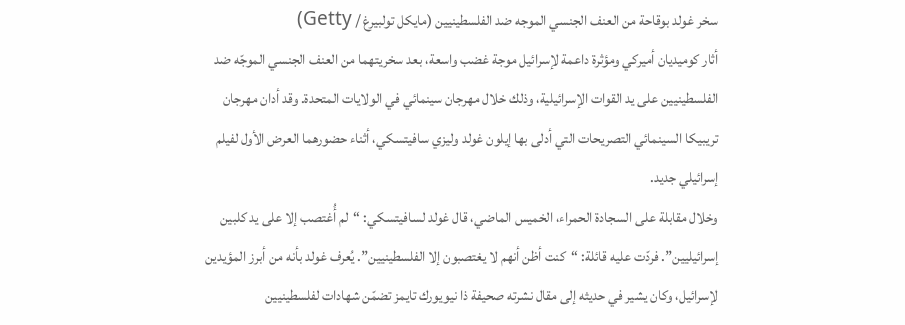سخر غولد بوقاحة من العنف الجنسي الموجه ضد الفلسطينيين (مايكل تولبيرغ / Getty)
أثار كوميديان أميركي ومؤثرة داعمة لإسرائيل موجة غضب واسعة، بعد سخريتهما من العنف الجنسي الموجّه ضد الفلسطينيين على يد القوات الإسرائيلية، وذلك خلال مهرجان سينمائي في الولايات المتحدة. وقد أدان مهرجان تريبيكا السينمائي التصريحات التي أدلى بها إيلون غولد وليزي سافيتسكي، أثناء حضورهما العرض الأول لفيلم إسرائيلي جديد.
وخلال مقابلة على السجادة الحمراء، الخميس الماضي، قال غولد لسافيتسكي: “لم أُغتصب إلا على يد كلبين إسرائيليين”. فردّت عليه قائلة: “كنت أظن أنهم لا يغتصبون إلا الفلسطينيين”. يُعرف غولد بأنه من أبرز المؤيدين لإسرائيل، وكان يشير في حديثه إلى مقال نشرته صحيفة ذا نيويورك تايمز تضمّن شهادات لفلسطينيين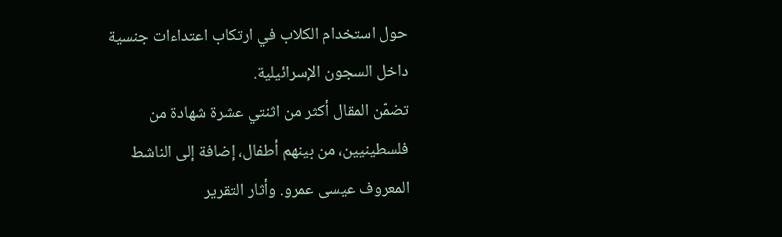حول استخدام الكلاب في ارتكاب اعتداءات جنسية داخل السجون الإسرائيلية.
تضمّن المقال أكثر من اثنتي عشرة شهادة من فلسطينيين، من بينهم أطفال، إضافة إلى الناشط المعروف عيسى عمرو. وأثار التقرير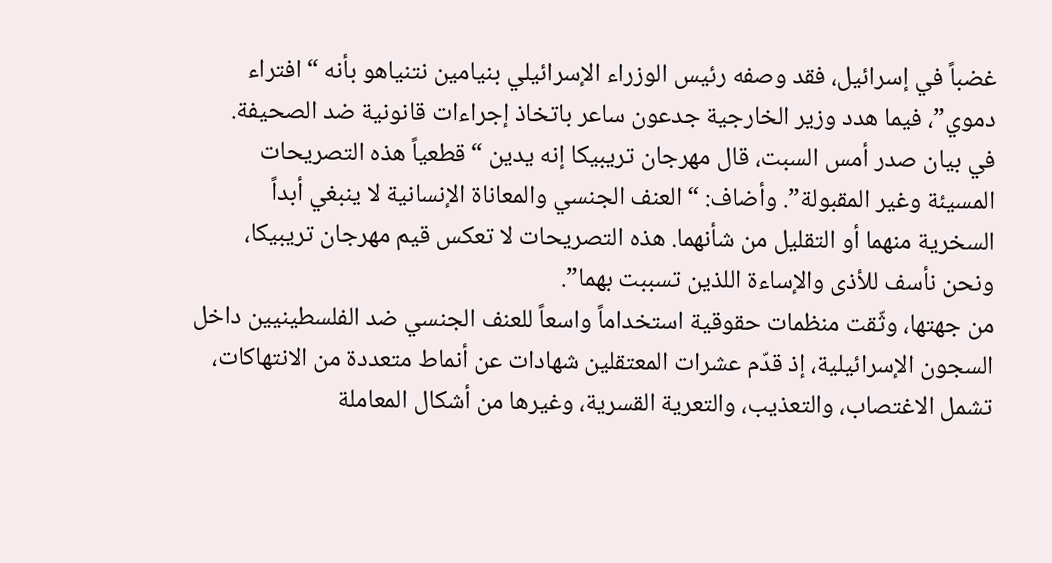غضباً في إسرائيل، فقد وصفه رئيس الوزراء الإسرائيلي بنيامين نتنياهو بأنه “افتراء دموي”، فيما هدد وزير الخارجية جدعون ساعر باتخاذ إجراءات قانونية ضد الصحيفة.
في بيان صدر أمس السبت، قال مهرجان تريبيكا إنه يدين “قطعياً هذه التصريحات المسيئة وغير المقبولة”. وأضاف: “العنف الجنسي والمعاناة الإنسانية لا ينبغي أبداً السخرية منهما أو التقليل من شأنهما. هذه التصريحات لا تعكس قيم مهرجان تريبيكا، ونحن نأسف للأذى والإساءة اللذين تسببت بهما”.
من جهتها، وثّقت منظمات حقوقية استخداماً واسعاً للعنف الجنسي ضد الفلسطينيين داخل السجون الإسرائيلية، إذ قدّم عشرات المعتقلين شهادات عن أنماط متعددة من الانتهاكات، تشمل الاغتصاب، والتعذيب، والتعرية القسرية، وغيرها من أشكال المعاملة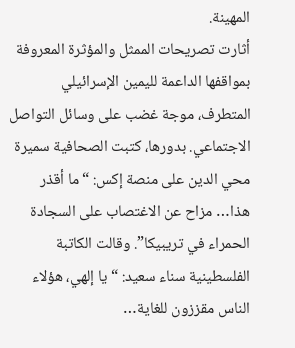المهينة.
أثارت تصريحات الممثل والمؤثرة المعروفة بمواقفها الداعمة لليمين الإسرائيلي المتطرف، موجة غضب على وسائل التواصل الاجتماعي. بدورها، كتبت الصحافية سميرة محي الدين على منصة إكس: “ما أقذر هذا… مزاح عن الاغتصاب على السجادة الحمراء في تريبيكا”. وقالت الكاتبة الفلسطينية سناء سعيد: “يا إلهي، هؤلاء الناس مقززون للغاية…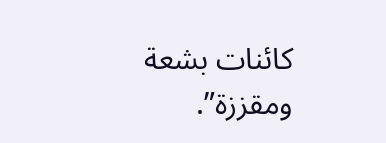كائنات بشعة ومقززة”.